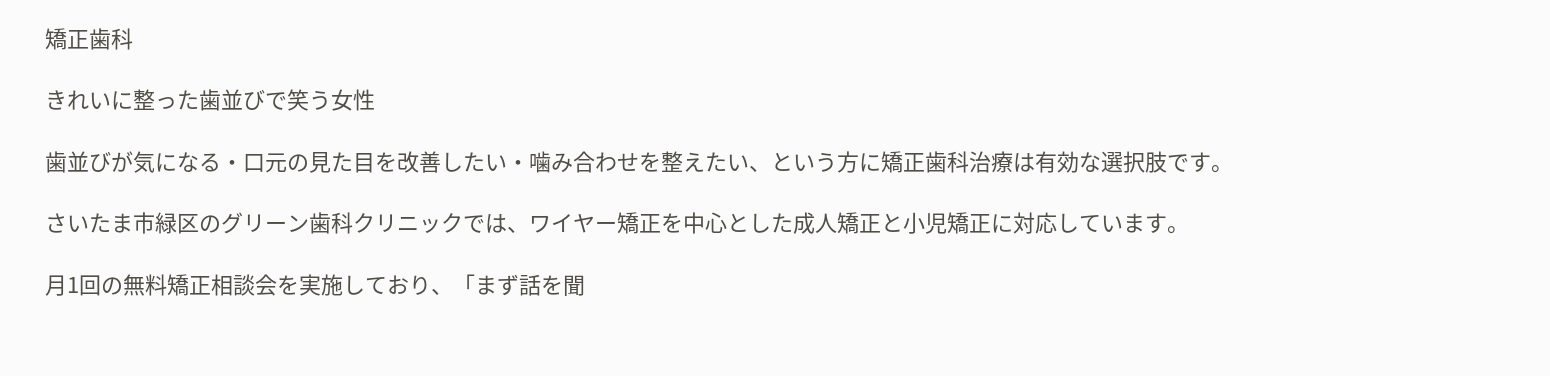矯正歯科

きれいに整った歯並びで笑う女性

歯並びが気になる・口元の見た目を改善したい・噛み合わせを整えたい、という方に矯正歯科治療は有効な選択肢です。

さいたま市緑区のグリーン歯科クリニックでは、ワイヤー矯正を中心とした成人矯正と小児矯正に対応しています。

月1回の無料矯正相談会を実施しており、「まず話を聞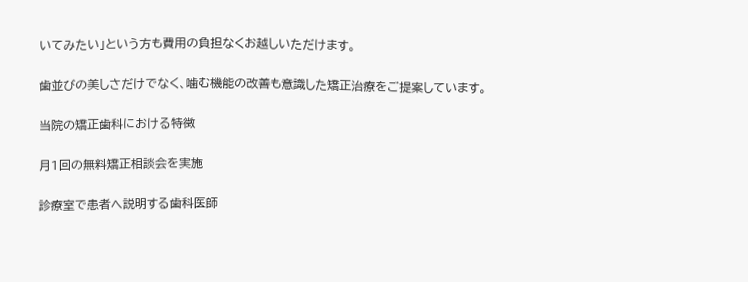いてみたい」という方も費用の負担なくお越しいただけます。

歯並びの美しさだけでなく、噛む機能の改善も意識した矯正治療をご提案しています。

当院の矯正歯科における特徴

月1回の無料矯正相談会を実施

診療室で患者へ説明する歯科医師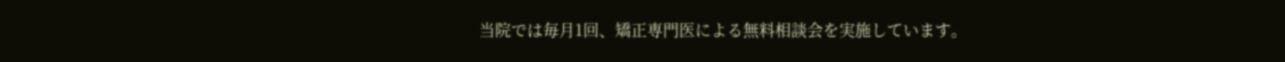当院では毎月1回、矯正専門医による無料相談会を実施しています。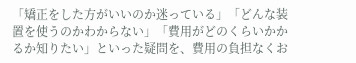「矯正をした方がいいのか迷っている」「どんな装置を使うのかわからない」「費用がどのくらいかかるか知りたい」といった疑問を、費用の負担なくお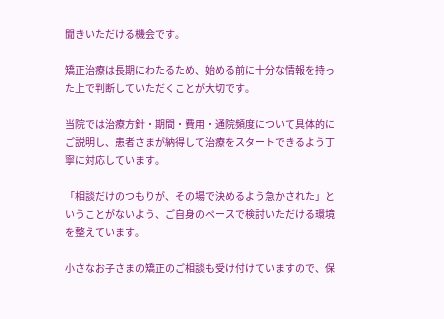聞きいただける機会です。

矯正治療は長期にわたるため、始める前に十分な情報を持った上で判断していただくことが大切です。

当院では治療方針・期間・費用・通院頻度について具体的にご説明し、患者さまが納得して治療をスタートできるよう丁寧に対応しています。

「相談だけのつもりが、その場で決めるよう急かされた」ということがないよう、ご自身のペースで検討いただける環境を整えています。

小さなお子さまの矯正のご相談も受け付けていますので、保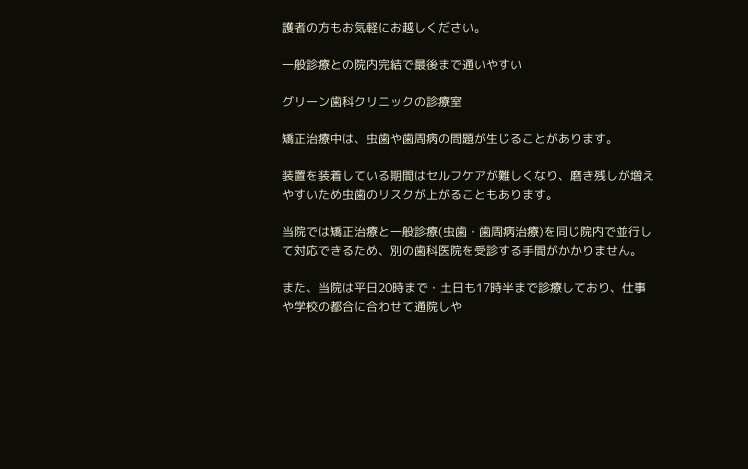護者の方もお気軽にお越しください。

一般診療との院内完結で最後まで通いやすい

グリーン歯科クリニックの診療室

矯正治療中は、虫歯や歯周病の問題が生じることがあります。

装置を装着している期間はセルフケアが難しくなり、磨き残しが増えやすいため虫歯のリスクが上がることもあります。

当院では矯正治療と一般診療(虫歯・歯周病治療)を同じ院内で並行して対応できるため、別の歯科医院を受診する手間がかかりません。

また、当院は平日20時まで・土日も17時半まで診療しており、仕事や学校の都合に合わせて通院しや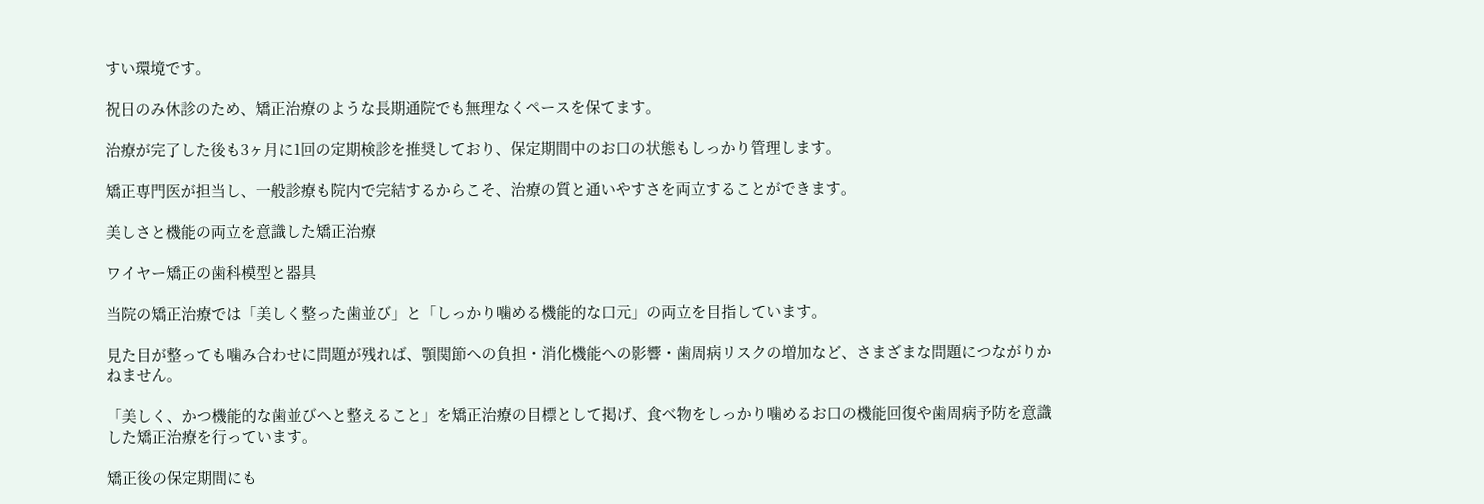すい環境です。

祝日のみ休診のため、矯正治療のような長期通院でも無理なくペースを保てます。

治療が完了した後も3ヶ月に1回の定期検診を推奨しており、保定期間中のお口の状態もしっかり管理します。

矯正専門医が担当し、一般診療も院内で完結するからこそ、治療の質と通いやすさを両立することができます。

美しさと機能の両立を意識した矯正治療

ワイヤー矯正の歯科模型と器具

当院の矯正治療では「美しく整った歯並び」と「しっかり噛める機能的な口元」の両立を目指しています。

見た目が整っても噛み合わせに問題が残れば、顎関節への負担・消化機能への影響・歯周病リスクの増加など、さまざまな問題につながりかねません。

「美しく、かつ機能的な歯並びへと整えること」を矯正治療の目標として掲げ、食べ物をしっかり噛めるお口の機能回復や歯周病予防を意識した矯正治療を行っています。

矯正後の保定期間にも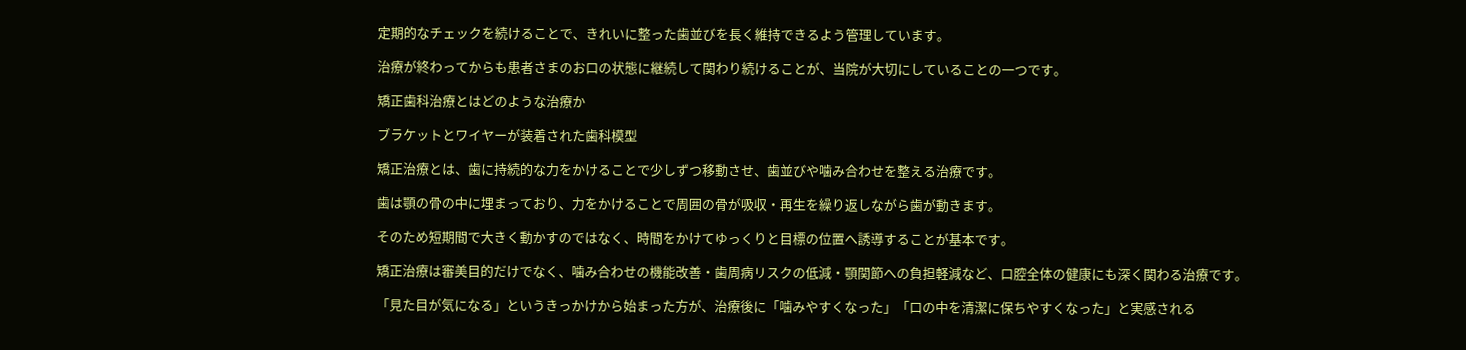定期的なチェックを続けることで、きれいに整った歯並びを長く維持できるよう管理しています。

治療が終わってからも患者さまのお口の状態に継続して関わり続けることが、当院が大切にしていることの一つです。

矯正歯科治療とはどのような治療か

ブラケットとワイヤーが装着された歯科模型

矯正治療とは、歯に持続的な力をかけることで少しずつ移動させ、歯並びや噛み合わせを整える治療です。

歯は顎の骨の中に埋まっており、力をかけることで周囲の骨が吸収・再生を繰り返しながら歯が動きます。

そのため短期間で大きく動かすのではなく、時間をかけてゆっくりと目標の位置へ誘導することが基本です。

矯正治療は審美目的だけでなく、噛み合わせの機能改善・歯周病リスクの低減・顎関節への負担軽減など、口腔全体の健康にも深く関わる治療です。

「見た目が気になる」というきっかけから始まった方が、治療後に「噛みやすくなった」「口の中を清潔に保ちやすくなった」と実感される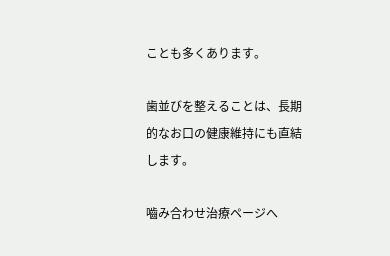ことも多くあります。

歯並びを整えることは、長期的なお口の健康維持にも直結します。

嚙み合わせ治療ページへ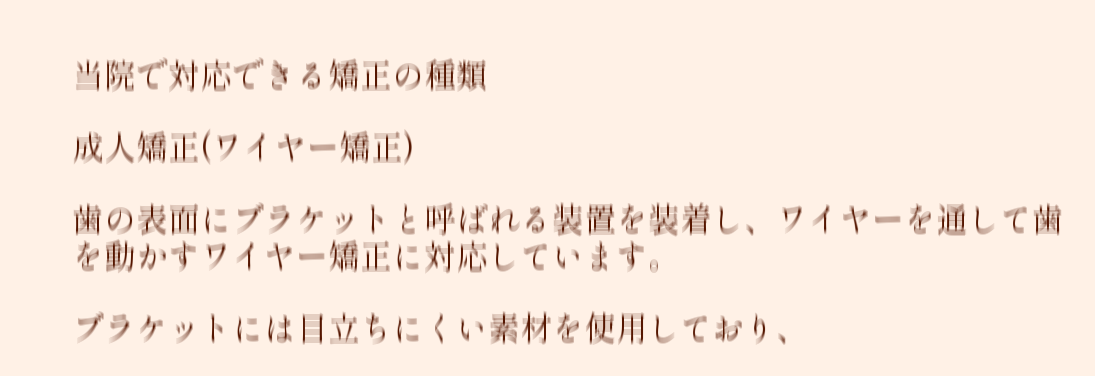当院で対応できる矯正の種類

成人矯正(ワイヤー矯正)

歯の表面にブラケットと呼ばれる装置を装着し、ワイヤーを通して歯を動かすワイヤー矯正に対応しています。

ブラケットには目立ちにくい素材を使用しており、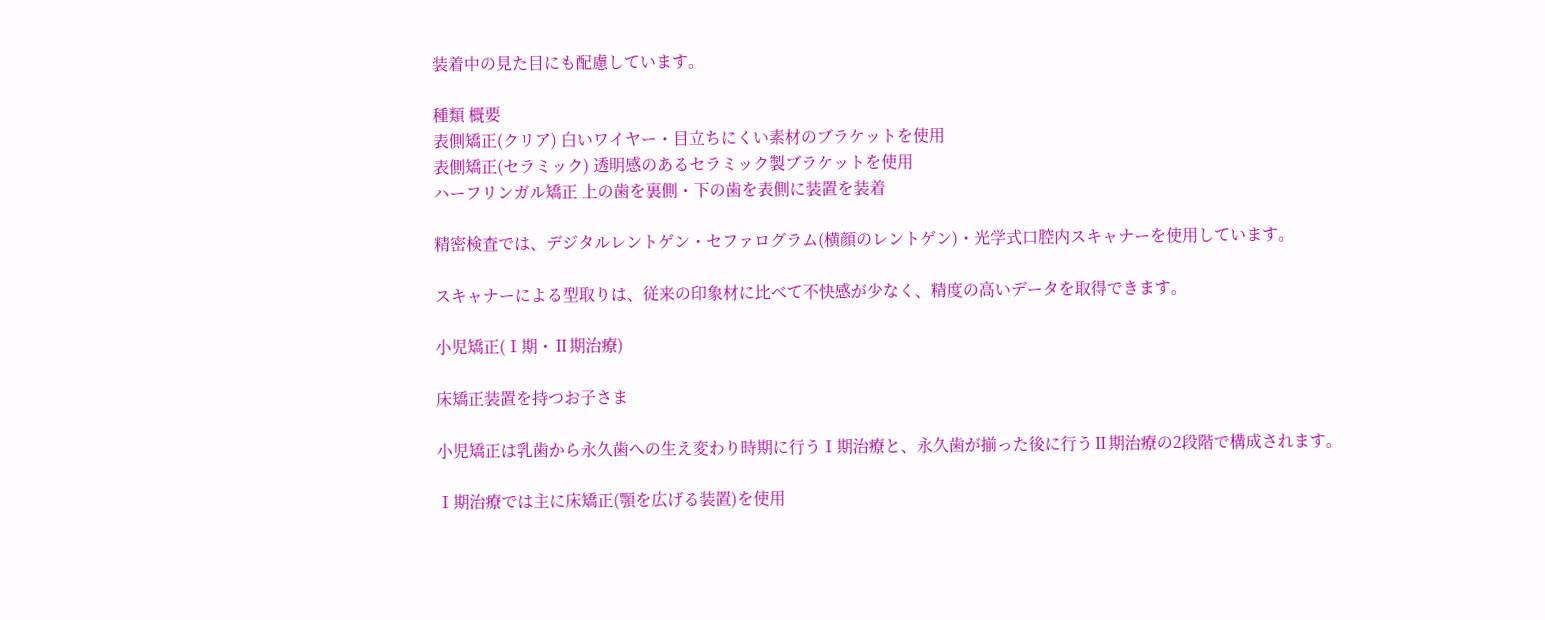装着中の見た目にも配慮しています。

種類 概要
表側矯正(クリア) 白いワイヤー・目立ちにくい素材のブラケットを使用
表側矯正(セラミック) 透明感のあるセラミック製ブラケットを使用
ハーフリンガル矯正 上の歯を裏側・下の歯を表側に装置を装着

精密検査では、デジタルレントゲン・セファログラム(横顔のレントゲン)・光学式口腔内スキャナーを使用しています。

スキャナーによる型取りは、従来の印象材に比べて不快感が少なく、精度の高いデータを取得できます。

小児矯正(Ⅰ期・Ⅱ期治療)

床矯正装置を持つお子さま

小児矯正は乳歯から永久歯への生え変わり時期に行うⅠ期治療と、永久歯が揃った後に行うⅡ期治療の2段階で構成されます。

Ⅰ期治療では主に床矯正(顎を広げる装置)を使用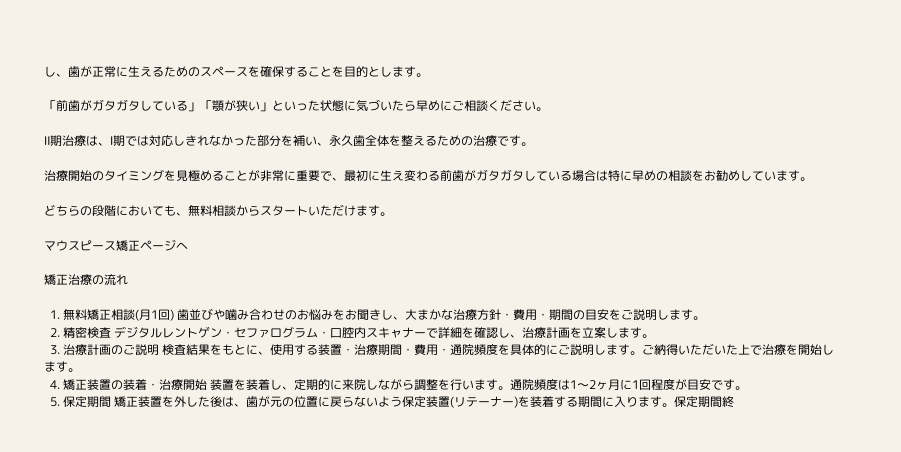し、歯が正常に生えるためのスペースを確保することを目的とします。

「前歯がガタガタしている」「顎が狭い」といった状態に気づいたら早めにご相談ください。

Ⅱ期治療は、Ⅰ期では対応しきれなかった部分を補い、永久歯全体を整えるための治療です。

治療開始のタイミングを見極めることが非常に重要で、最初に生え変わる前歯がガタガタしている場合は特に早めの相談をお勧めしています。

どちらの段階においても、無料相談からスタートいただけます。

マウスピース矯正ページへ

矯正治療の流れ

  1. 無料矯正相談(月1回) 歯並びや噛み合わせのお悩みをお聞きし、大まかな治療方針・費用・期間の目安をご説明します。
  2. 精密検査 デジタルレントゲン・セファログラム・口腔内スキャナーで詳細を確認し、治療計画を立案します。
  3. 治療計画のご説明 検査結果をもとに、使用する装置・治療期間・費用・通院頻度を具体的にご説明します。ご納得いただいた上で治療を開始します。
  4. 矯正装置の装着・治療開始 装置を装着し、定期的に来院しながら調整を行います。通院頻度は1〜2ヶ月に1回程度が目安です。
  5. 保定期間 矯正装置を外した後は、歯が元の位置に戻らないよう保定装置(リテーナー)を装着する期間に入ります。保定期間終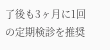了後も3ヶ月に1回の定期検診を推奨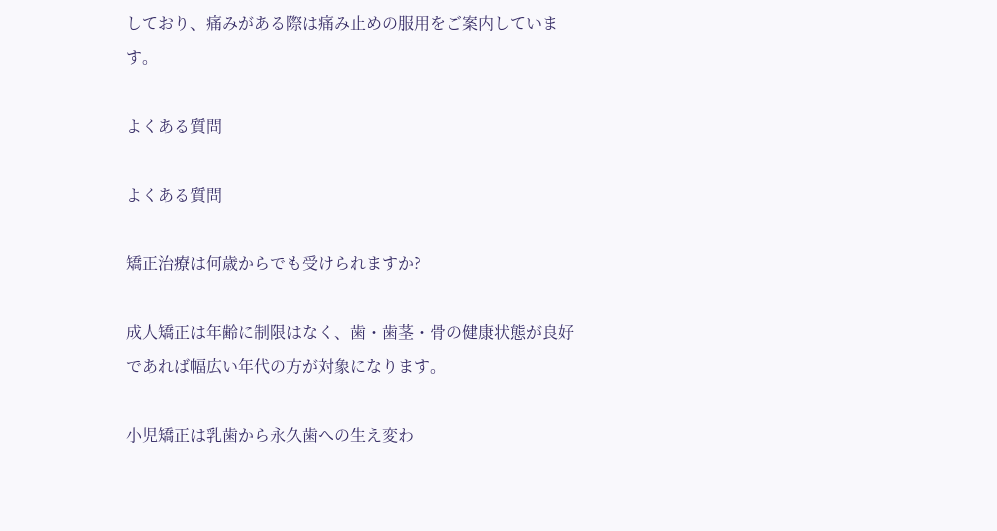しており、痛みがある際は痛み止めの服用をご案内しています。

よくある質問

よくある質問

矯正治療は何歳からでも受けられますか?

成人矯正は年齢に制限はなく、歯・歯茎・骨の健康状態が良好であれば幅広い年代の方が対象になります。

小児矯正は乳歯から永久歯への生え変わ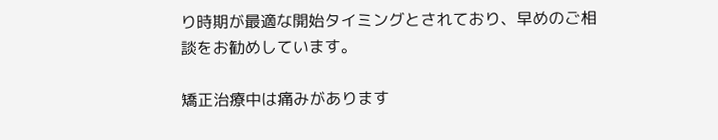り時期が最適な開始タイミングとされており、早めのご相談をお勧めしています。

矯正治療中は痛みがあります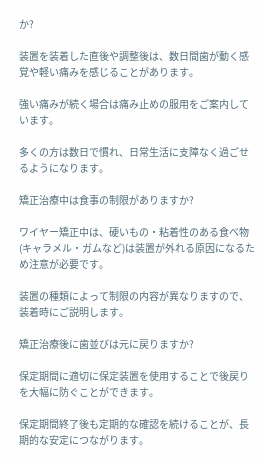か?

装置を装着した直後や調整後は、数日間歯が動く感覚や軽い痛みを感じることがあります。

強い痛みが続く場合は痛み止めの服用をご案内しています。

多くの方は数日で慣れ、日常生活に支障なく過ごせるようになります。

矯正治療中は食事の制限がありますか?

ワイヤー矯正中は、硬いもの・粘着性のある食べ物(キャラメル・ガムなど)は装置が外れる原因になるため注意が必要です。

装置の種類によって制限の内容が異なりますので、装着時にご説明します。

矯正治療後に歯並びは元に戻りますか?

保定期間に適切に保定装置を使用することで後戻りを大幅に防ぐことができます。

保定期間終了後も定期的な確認を続けることが、長期的な安定につながります。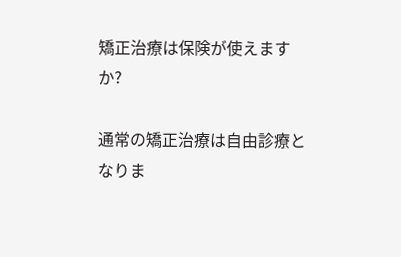矯正治療は保険が使えますか?

通常の矯正治療は自由診療となりま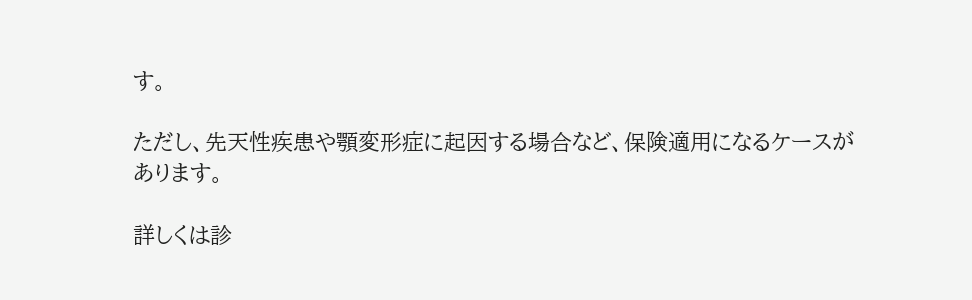す。

ただし、先天性疾患や顎変形症に起因する場合など、保険適用になるケースがあります。

詳しくは診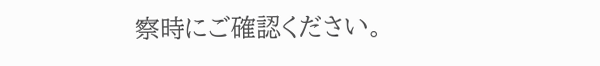察時にご確認ください。